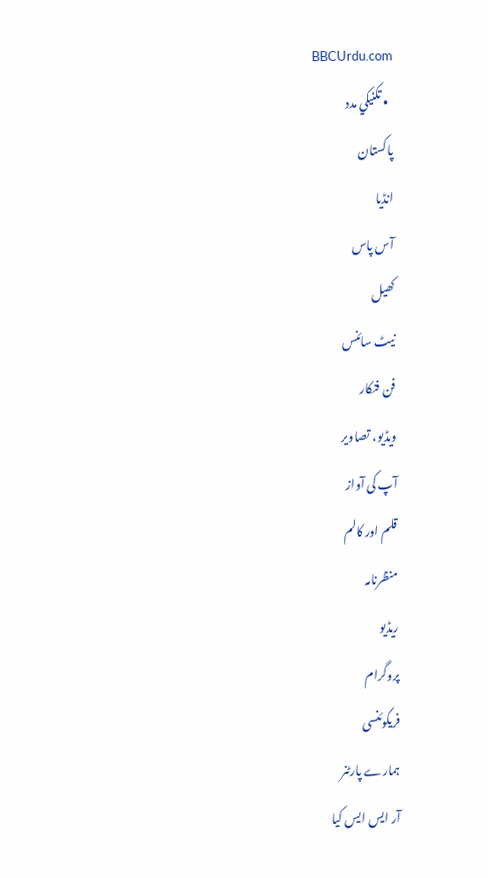BBCUrdu.com
  • تکنيکي مدد
پاکستان
انڈیا
آس پاس
کھیل
نیٹ سائنس
فن فنکار
ویڈیو، تصاویر
آپ کی آواز
قلم اور کالم
منظرنامہ
ریڈیو
پروگرام
فریکوئنسی
ہمارے پارٹنر
آر ایس ایس کیا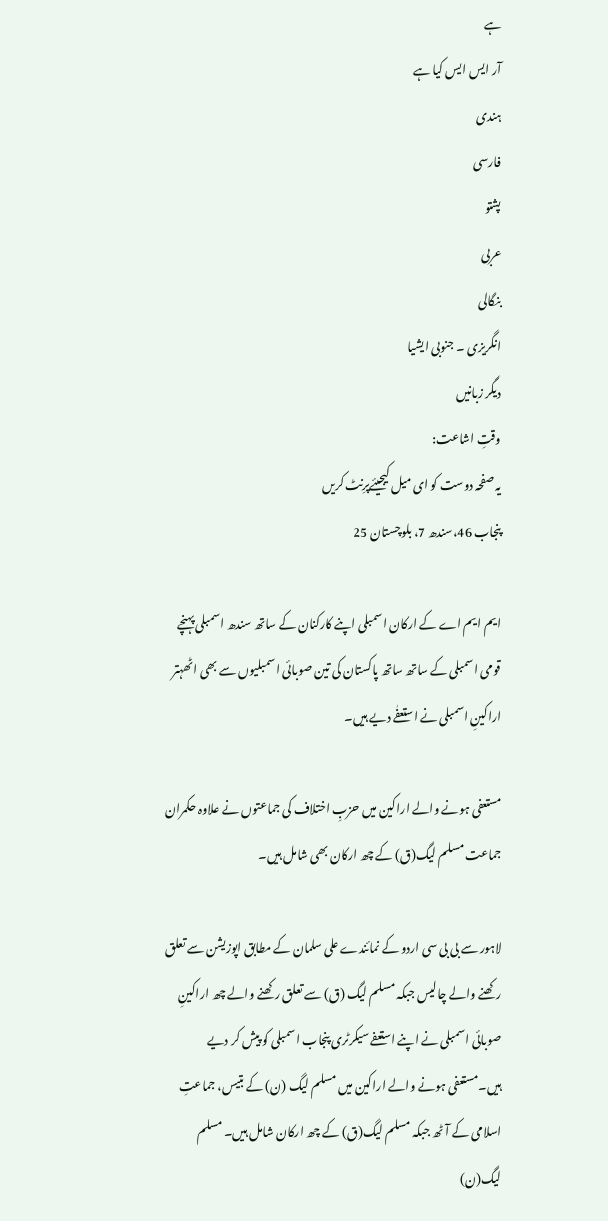ہے
آر ایس ایس کیا ہے
ہندی
فارسی
پشتو
عربی
بنگالی
انگریزی ۔ جنوبی ایشیا
دیگر زبانیں
وقتِ اشاعت:
یہ صفحہ دوست کو ای میل کیجیئےپرِنٹ کریں
پنجاب 46،سندھ 7، بلوچستان 25

ایم ایم اے کے ارکان اسمبلی اپنے کارکنان کے ساتھ سندھ اسمبلی پہنچے
قومی اسمبلی کے ساتھ ساتھ پاکستان کی تین صوبائی اسمبلیوں سے بھی اٹھہتر اراکینِ اسمبلی نے استعفٰے دیے ہیں۔

مستعفی ہونے والے اراکین میں حزبِ اختلاف کی جماعتوں نے علاوہ حکمران جماعت مسلم لیگ(ق) کے چھ ارکان بھی شامل ہیں۔

لاہور سے بی بی سی اردو کے نمائندے علی سلمان کے مطابق اپوزیشن سے تعلق رکھنے والے چالیس جبکہ مسلم لیگ (ق) سے تعلق رکھنے والے چھ اراکینِ صوبائی اسمبلی نے اپنے استعفے سیکرٹری پنجاب اسمبلی کو پیش کر دیے ہیں۔مستعفی ہونے والے اراکین میں مسلم لیگ (ن) کے بتیس، جماعتِ اسلامی کے آٹھ جبکہ مسلم لیگ(ق) کے چھ ارکان شامل ہیں۔ مسلم لیگ(ن)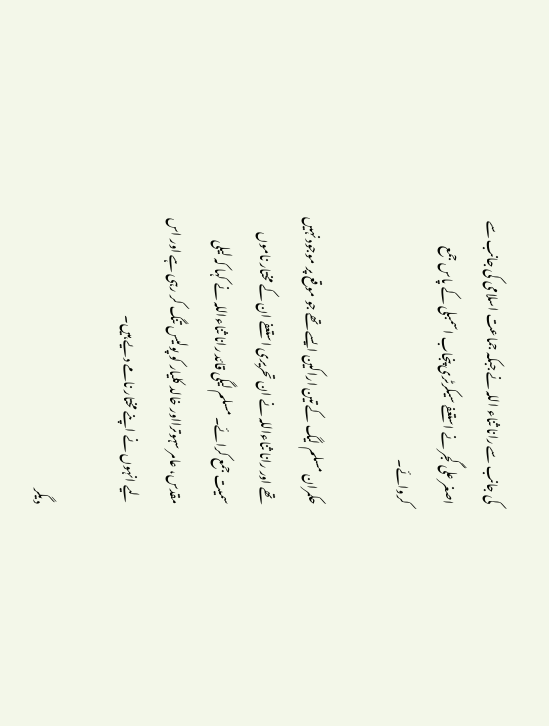کی جانب سے رانا ثناء اللہ نے جبکہ جماعت اسلامی کی جانب سے اصغر علی گجر نے استعفے سیکرٹری پنجاب اسمبلی کے پاس جمع کروائے۔

حکمران مسلم لیگ کے تین اراکین ایسے تھے جو موقع پر موجود نہیں تھے اور رانا ثناءاللہ نے ان تحریری استعفے ان کے مختار ناموں سمیت جمع کرائے۔ مسلم لیگی قائد رانا ثناءاللہ نے کہا کہ لیلی مقدس، عامر سہوترااور خالد کلیار کو پولیس تنگ کر رہی ہے اور اس لیے انہوں نے اپنے مختار نامے دیے ہیں۔

دیگر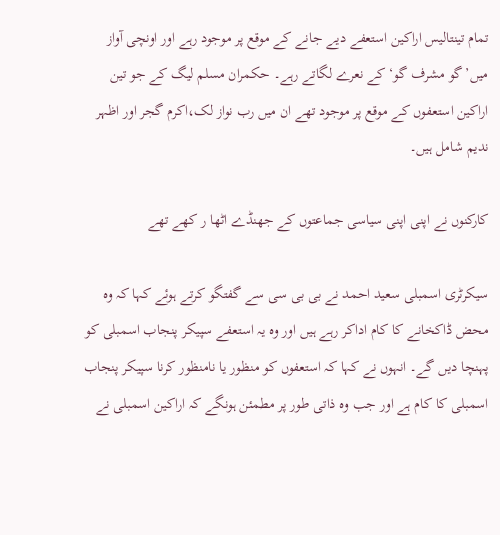تمام تینتالیس اراکین استعفے دیے جانے کے موقع پر موجود رہے اور اونچی آواز میں’گو مشرف گو‘ کے نعرے لگاتے رہے۔ حکمران مسلم لیگ کے جو تین اراکین استعفوں کے موقع پر موجود تھے ان میں رب نواز لک،اکرم گجر اور اظہر ندیم شامل ہیں۔

کارکنوں نے اپنی اپنی سیاسی جماعتوں کے جھنڈے اٹھا ر کھے تھے

سیکرٹری اسمبلی سعید احمد نے بی بی سی سے گفتگو کرتے ہوئے کہا کہ وہ محض ڈاکخانے کا کام اداکر رہے ہیں اور وہ یہ استعفے سپیکر پنجاب اسمبلی کو پہنچا دیں گے۔ انہوں نے کہا کہ استعفوں کو منظور یا نامنظور کرنا سپیکر پنجاب اسمبلی کا کام ہے اور جب وہ ذاتی طور پر مطمئن ہونگے کہ اراکین اسمبلی نے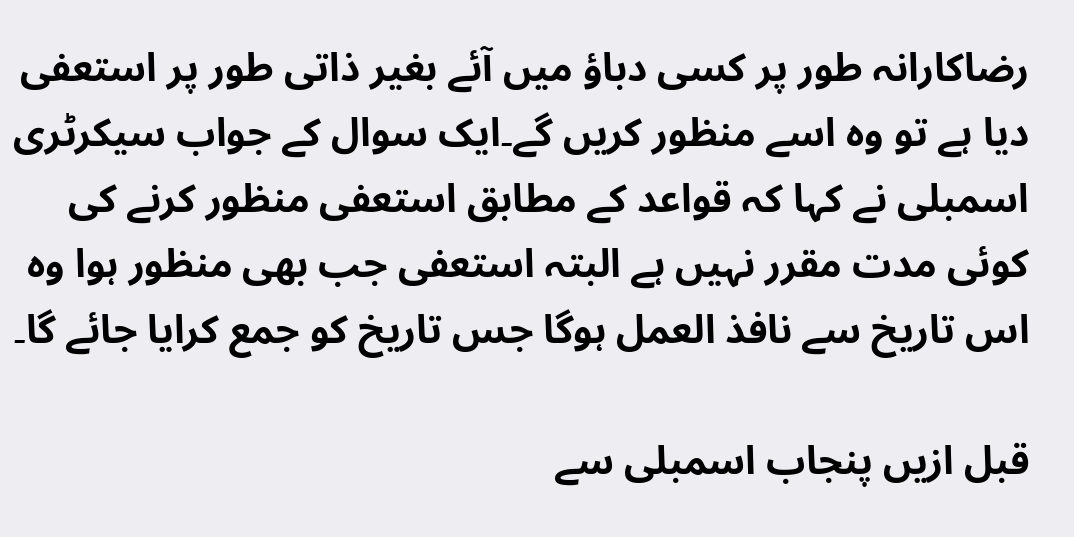رضاکارانہ طور پر کسی دباؤ میں آئے بغیر ذاتی طور پر استعفی دیا ہے تو وہ اسے منظور کریں گے۔ایک سوال کے جواب سیکرٹری اسمبلی نے کہا کہ قواعد کے مطابق استعفی منظور کرنے کی کوئی مدت مقرر نہیں ہے البتہ استعفی جب بھی منظور ہوا وہ اس تاریخ سے نافذ العمل ہوگا جس تاریخ کو جمع کرایا جائے گا۔

قبل ازیں پنجاب اسمبلی سے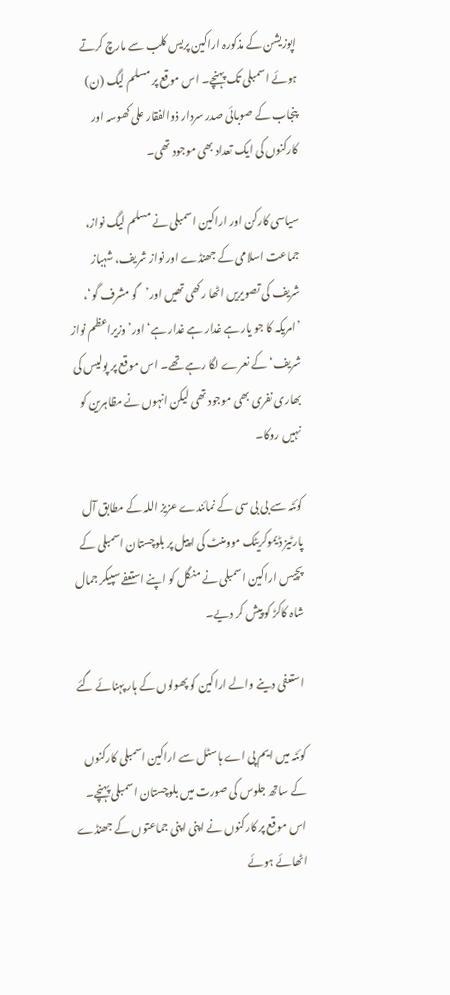اپوزیشن کے مذکورہ اراکین پریس کلب سے مارچ کرتے ہوئے اسمبلی تک پہنچے۔ اس موقع پر مسلم لیگ (ن) پنجاب کے صوبائی صدر سردار ذوالفقار علی کھوسہ اور کارکنوں کی ایک تعداد بھی موجود تھی۔

سیاسی کارکن اور اراکین اسمبلی نے مسلم لیگ نواز، جماعت اسلامی کے جھنڈے اور نواز شریف، شہباز شریف کی تصویریں اٹھا رکھی تھیں اور’گو مشرف گو‘، ’امریکہ کا جو یار ہے غدار ہے غدار ہے‘ اور’وزیراعظم نواز شریف‘ کے نعرے لگا رہے تھے۔ اس موقع پر پولیس کی بھاری نفری بھی موجود تھی لیکن انہوں نے مظاہرین کو نہیں روکا۔

کوئٹہ سے بی بی سی کے نمائندے عزیز اللہ کے مطابق آل پارٹیز ڈیموکریٹک موومنٹ کی اپیل پر بلوچستان اسمبلی کے پچیس اراکین اسمبلی نے منگل کو اپنے استعفے سپیکر جمال شاہ کاکڑ کو پیش کر دیے۔

استعفی دینے والے اراکین کو پھولوں کے ہار پہنائے گئے

کوئٹہ میں ایم پی اے ہاسٹل سے اراکین اسمبلی کارکنوں کے ساتھ جلوس کی صورت میں بلوچستان اسمبلی پہنچے۔ اس موقع پر کارکنوں نے اپنی اپنی جماعتوں کے جھنڈے اٹھائے ہوئے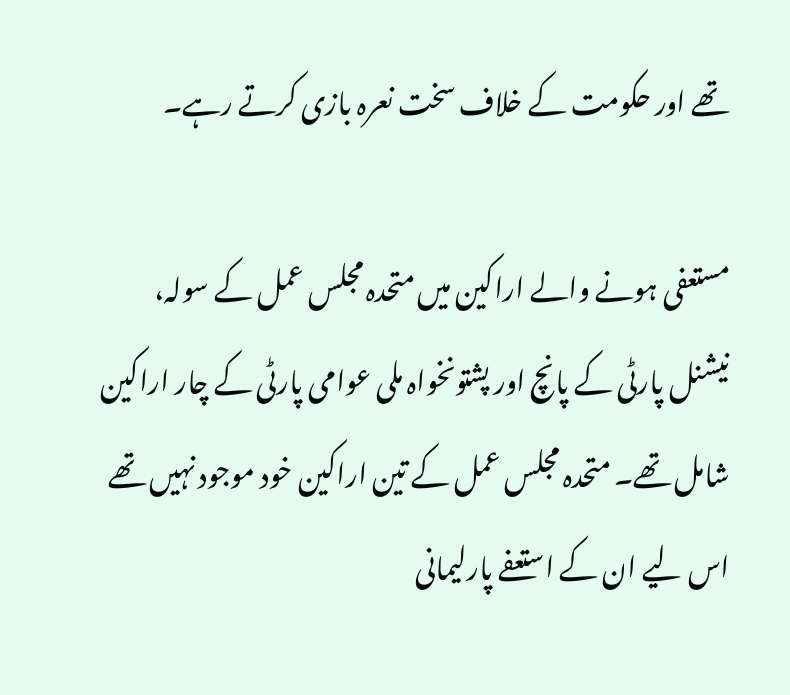تھے اور حکومت کے خلاف سخت نعرہ بازی کرتے رہے۔

مستعفی ہونے والے اراکین میں متحدہ مجلس عمل کے سولہ، نیشنل پارٹی کے پانچ اور پشتونخواہ ملی عوامی پارٹی کے چار اراکین شامل تھے۔ متحدہ مجلس عمل کے تین اراکین خود موجود نہیں تھے اس لیے ان کے استعفے پارلیمانی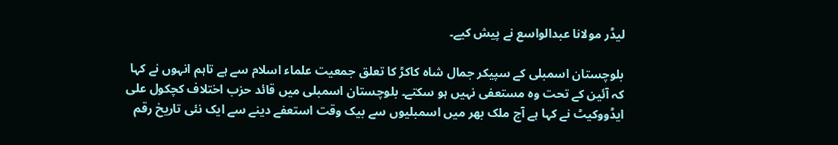لیڈر مولانا عبدالواسع نے پیش کیے۔

بلوچستان اسمبلی کے سپیکر جمال شاہ کاکڑ کا تعلق جمعیت علماء اسلام سے ہے تاہم انہوں نے کہا کہ آئین کے تحت وہ مستعفی نہیں ہو سکتے۔ بلوچستان اسمبلی میں قائد حزب اختلاف کچکول علی ایڈووکیٹ نے کہا ہے آج ملک بھر میں اسمبلیوں سے بیک وقت استعفے دینے سے ایک نئی تاریخ رقم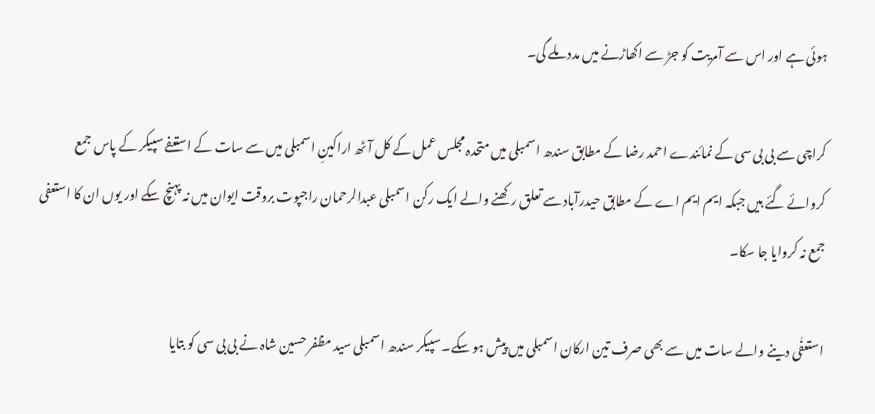ہوئی ہے اور اس سے آمریت کو جڑ سے اکھاڑنے میں مدد ملے گی۔

کراچی سے بی بی سی کے نمائندے احمد رضا کے مطابق سندھ اسمبلی میں متحدہ مجلس عمل کے کل آٹھ اراکینِ اسمبلی میں سے سات کے استعفے سپیکر کے پاس جمع کروائے گئے ہیں جبکہ ایم ایم اے کے مطابق حیدرآباد سے تعلق رکھنے والے ایک رکن اسمبلی عبدالرحمان راجپوت بروقت ایوان میں نہ پہنچ سکے اور یوں ان کا استعفی جمع نہ کروایا جا سکا۔

استعفٰی دینے والے سات میں سے بھی صرف تین ارکان اسمبلی میں پیش ہو سکے۔ سپیکر سندھ اسمبلی سید مظفر حسین شاہ نے بی بی سی کو بتایا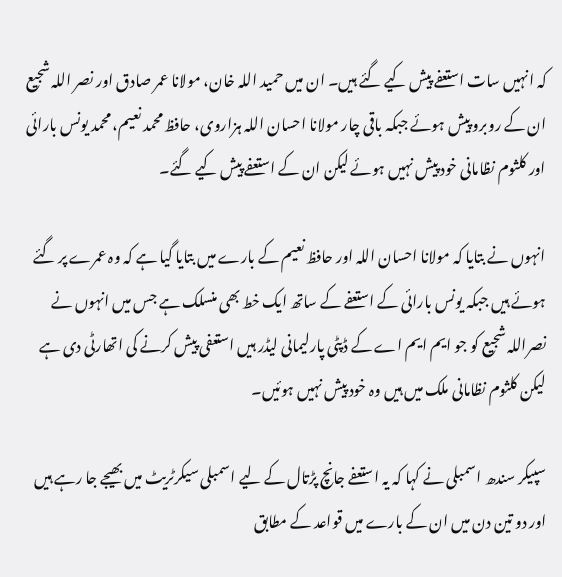کہ انہیں سات استعفے پیش کیے گئے ہیں۔ ان میں حمید اللہ خان، مولانا عمر صادق اور نصر اللہ شجیع ان کے روبرو پیش ہوئے جبکہ باقی چار مولانا احسان اللہ ہزاروی، حافظ محمد نعیم، محمد یونس بارائی اور کلثوم نظامانی خود پیش نہیں ہوئے لیکن ان کے استعفے پیش کیے گئے۔

انہوں نے بتایا کہ مولانا احسان اللہ اور حافظ نعیم کے بارے میں بتایا گیا ہے کہ وہ عمرے پر گئے ہوئے ہیں جبکہ یونس بارائی کے استعفے کے ساتھ ایک خط بھی منسلک ہے جس میں انہوں نے نصراللہ شجیع کو جو ایم ایم اے کے ڈپٹی پارلیمانی لیڈر ہیں استعفی پیش کرنے کی اتھارٹی دی ہے لیکن کلثوم نظامانی ملک میں ہیں وہ خود پیش نہیں ہوئیں۔

سپیکر سندھ اسمبلی نے کہا کہ یہ استعفے جانچ پڑتال کے لیے اسمبلی سیکرٹریٹ میں بھیجے جا رہے ہیں اور دو تین دن میں ان کے بارے میں قواعد کے مطابق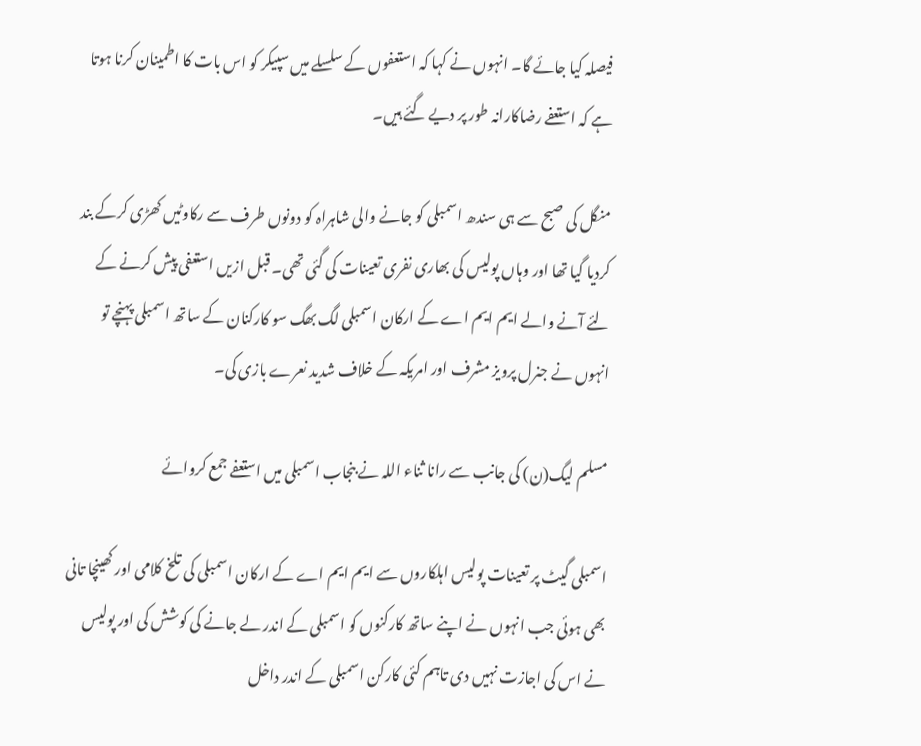فیصلہ کیا جائے گا۔ انہوں نے کہا کہ استعفوں کے سلسلے میں سپیکر کو اس بات کا اطمینان کرنا ہوتا ہے کہ استعفے رضاکارانہ طور پر دیے گئے ہیں۔

منگل کی صبح سے ہی سندھ اسمبلی کو جانے والی شاہراہ کو دونوں طرف سے رکاوٹیں کھڑی کرکے بند کردیا گیا تھا اور وہاں پولیس کی بھاری نفری تعینات کی گئی تھی۔ قبل ازیں استعفی پیش کرنے کے لئے آنے والے ایم ایم اے کے ارکان اسمبلی لگ بھگ سو کارکنان کے ساتھ اسمبلی پہنچے تو انہوں نے جنرل پرویز مشرف اور امریکہ کے خلاف شدید نعرے بازی کی۔

مسلم لیگ(ن) کی جانب سے رانا ثناء اللہ نے بنجاب اسمبلی میں استعفے جمع کروائے

اسمبلی گیٹ پر تعینات پولیس اہلکاروں سے ایم ایم اے کے ارکان اسمبلی کی تلخ کلامی اور کھینچا تانی بھی ہوئی جب انہوں نے اپنے ساتھ کارکنوں کو اسمبلی کے اندر لے جانے کی کوشش کی اور پولیس نے اس کی اجازت نہیں دی تاہم کئی کارکن اسمبلی کے اندر داخل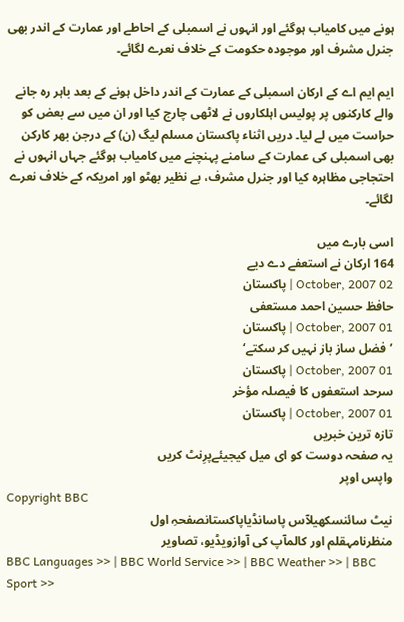ہونے میں کامیاب ہوگئے اور انہوں نے اسمبلی کے احاطے اور عمارت کے اندر بھی جنرل مشرف اور موجودہ حکومت کے خلاف نعرے لگائے۔

ایم ایم اے کے ارکان اسمبلی کے عمارت کے اندر داخل ہونے کے بعد باہر رہ جانے والے کارکنوں پر پولیس اہلکاروں نے لاٹھی چارج کیا اور ان میں سے بعض کو حراست میں لے لیا۔ دریں اثناء پاکستان مسلم لیگ (ن) کے درجن بھر کارکن بھی اسمبلی کی عمارت کے سامنے پہنچنے میں کامیاب ہوگئے جہاں انہوں نے احتجاجی مظاہرہ کیا اور جنرل مشرف، بے نظیر بھٹو اور امریکہ کے خلاف نعرے لگائے۔

اسی بارے میں
164 ارکان نے استعفے دے دیے
02 October, 2007 | پاکستان
حافظ حسین احمد مستعفی
01 October, 2007 | پاکستان
’فضل ساز باز نہیں کر سکتے‘
01 October, 2007 | پاکستان
سرحد استعفوں کا فیصلہ مؤخر
01 October, 2007 | پاکستان
تازہ ترین خبریں
یہ صفحہ دوست کو ای میل کیجیئےپرِنٹ کریں
واپس اوپر
Copyright BBC
نیٹ سائنسکھیلآس پاسانڈیاپاکستانصفحہِ اول
منظرنامہقلم اور کالمآپ کی آوازویڈیو، تصاویر
BBC Languages >> | BBC World Service >> | BBC Weather >> | BBC Sport >>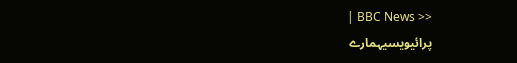| BBC News >>
پرائیویسیہمارے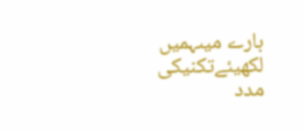بارے میںہمیں لکھیئےتکنیکی مدد